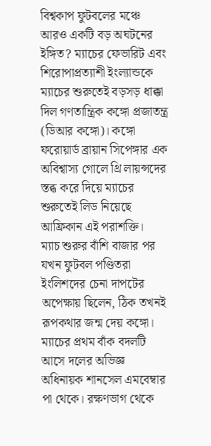বিশ্বকাপ ফুটবলের মঞ্চে আরও একটি বড় অঘটনের ইঙ্গিত? ম্যাচের ফেভারিট এবং শিরোপাপ্রত্যাশী ইংল্যান্ডকে ম্যাচের শুরুতেই বড়সড় ধাক্কা দিল গণতান্ত্রিক কঙ্গো প্রজাতন্ত্র (ডিআর কঙ্গো)। কঙ্গো ফরোয়ার্ড ব্রায়ান সিপেঙ্গার এক অবিশ্বাস্য গোলে থ্রি লায়ন্সদের স্তব্ধ করে দিয়ে ম্যাচের শুরুতেই লিড নিয়েছে আফ্রিকান এই পরাশক্তি।
ম্যাচ শুরুর বাঁশি বাজার পর যখন ফুটবল পণ্ডিতরা ইংলিশদের চেনা দাপটের অপেক্ষায় ছিলেন, ঠিক তখনই রূপকথার জন্ম দেয় কঙ্গো। ম্যাচের প্রথম বাঁক বদলটি আসে দলের অভিজ্ঞ অধিনায়ক শানসেল এমবেম্বার পা থেকে। রক্ষণভাগ থেকে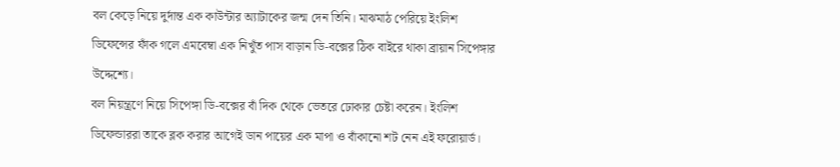বল কেড়ে নিয়ে দুর্দান্ত এক কাউন্টার অ্যাটাকের জন্ম দেন তিনি। মাঝমাঠ পেরিয়ে ইংলিশ ডিফেন্সের ফাঁক গলে এমবেম্বা এক নিখুঁত পাস বাড়ান ডি-বক্সের ঠিক বাইরে থাকা ব্রায়ান সিপেঙ্গার উদ্দেশ্যে।
বল নিয়ন্ত্রণে নিয়ে সিপেঙ্গা ডি-বক্সের বাঁ দিক থেকে ভেতরে ঢোকার চেষ্টা করেন। ইংলিশ ডিফেন্ডাররা তাকে ব্লক করার আগেই ডান পায়ের এক মাপা ও বাঁকানো শট নেন এই ফরোয়ার্ড।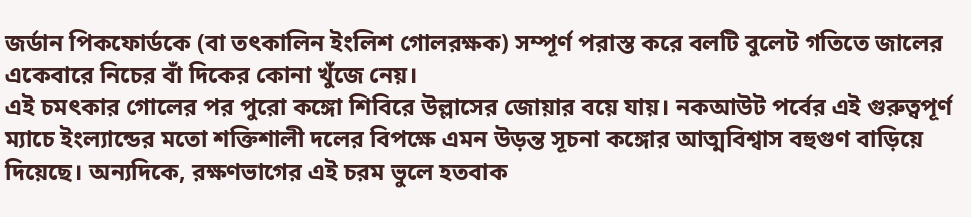জর্ডান পিকফোর্ডকে (বা তৎকালিন ইংলিশ গোলরক্ষক) সম্পূর্ণ পরাস্ত করে বলটি বুলেট গতিতে জালের একেবারে নিচের বাঁ দিকের কোনা খুঁজে নেয়।
এই চমৎকার গোলের পর পুরো কঙ্গো শিবিরে উল্লাসের জোয়ার বয়ে যায়। নকআউট পর্বের এই গুরুত্বপূর্ণ ম্যাচে ইংল্যান্ডের মতো শক্তিশালী দলের বিপক্ষে এমন উড়ন্ত সূচনা কঙ্গোর আত্মবিশ্বাস বহুগুণ বাড়িয়ে দিয়েছে। অন্যদিকে, রক্ষণভাগের এই চরম ভুলে হতবাক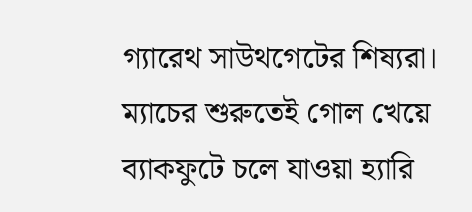গ্যারেথ সাউথগেটের শিষ্যরা। ম্যাচের শুরুতেই গোল খেয়ে ব্যাকফুটে চলে যাওয়া হ্যারি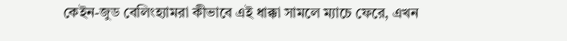কেইন-জুড বেলিংহ্যামরা কীভাবে এই ধাক্কা সামলে ম্যাচে ফেরে, এখন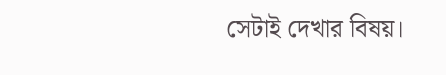সেটাই দেখার বিষয়।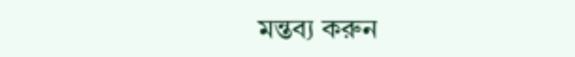মন্তব্য করুন